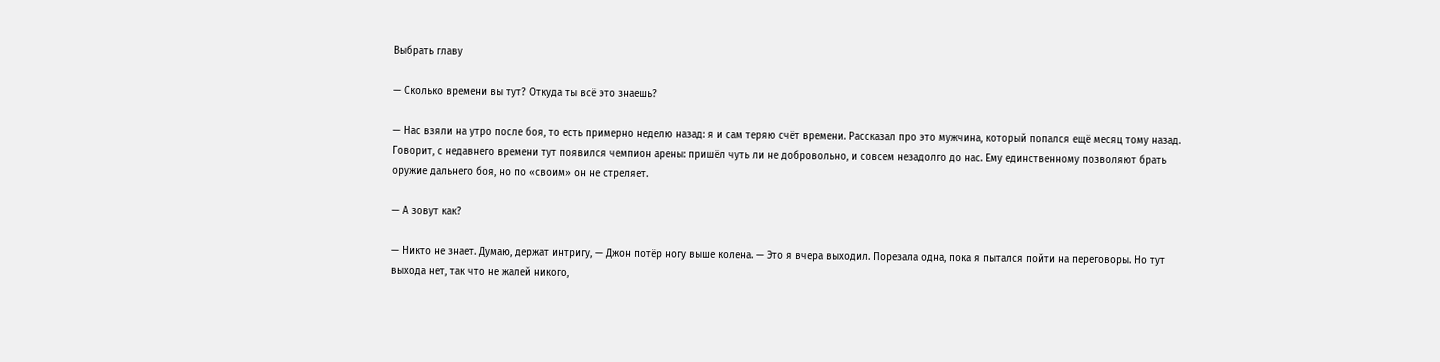Выбрать главу

— Сколько времени вы тут? Откуда ты всё это знаешь?

— Нас взяли на утро после боя, то есть примерно неделю назад: я и сам теряю счёт времени. Рассказал про это мужчина, который попался ещё месяц тому назад. Говорит, с недавнего времени тут появился чемпион арены: пришёл чуть ли не добровольно, и совсем незадолго до нас. Ему единственному позволяют брать оружие дальнего боя, но по «своим» он не стреляет.

— А зовут как?

— Никто не знает. Думаю, держат интригу, — Джон потёр ногу выше колена. — Это я вчера выходил. Порезала одна, пока я пытался пойти на переговоры. Но тут выхода нет, так что не жалей никого,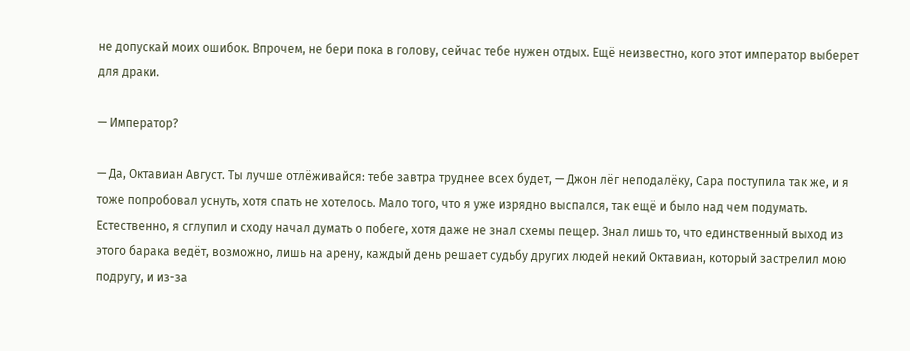не допускай моих ошибок. Впрочем, не бери пока в голову, сейчас тебе нужен отдых. Ещё неизвестно, кого этот император выберет для драки.

— Император?

— Да, Октавиан Август. Ты лучше отлёживайся: тебе завтра труднее всех будет, — Джон лёг неподалёку, Сара поступила так же, и я тоже попробовал уснуть, хотя спать не хотелось. Мало того, что я уже изрядно выспался, так ещё и было над чем подумать. Естественно, я сглупил и сходу начал думать о побеге, хотя даже не знал схемы пещер. Знал лишь то, что единственный выход из этого барака ведёт, возможно, лишь на арену, каждый день решает судьбу других людей некий Октавиан, который застрелил мою подругу, и из-за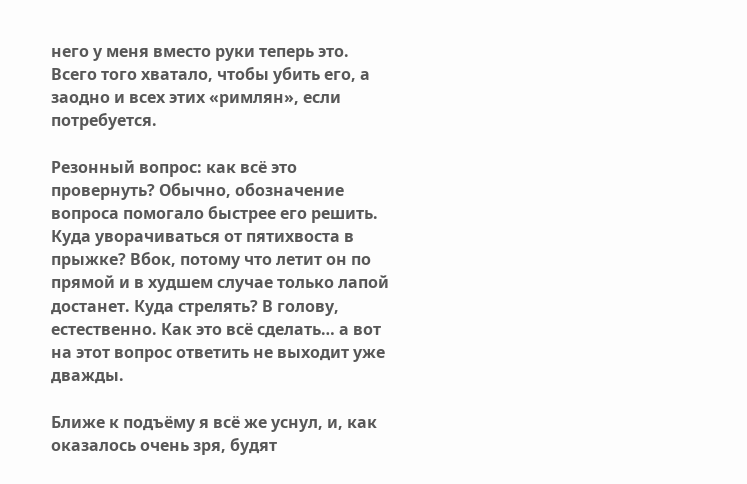него у меня вместо руки теперь это. Всего того хватало, чтобы убить его, а заодно и всех этих «римлян», если потребуется.

Резонный вопрос: как всё это провернуть? Обычно, обозначение вопроса помогало быстрее его решить. Куда уворачиваться от пятихвоста в прыжке? Вбок, потому что летит он по прямой и в худшем случае только лапой достанет. Куда стрелять? В голову, естественно. Как это всё сделать… а вот на этот вопрос ответить не выходит уже дважды.

Ближе к подъёму я всё же уснул, и, как оказалось очень зря, будят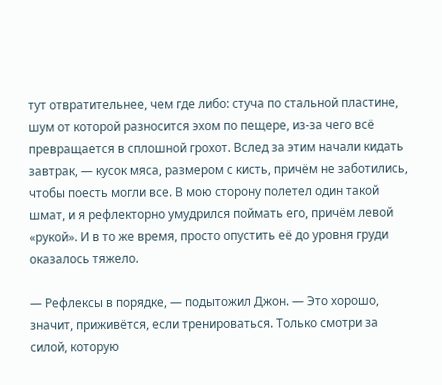тут отвратительнее, чем где либо: стуча по стальной пластине, шум от которой разносится эхом по пещере, из-за чего всё превращается в сплошной грохот. Вслед за этим начали кидать завтрак, — кусок мяса, размером с кисть, причём не заботились, чтобы поесть могли все. В мою сторону полетел один такой шмат, и я рефлекторно умудрился поймать его, причём левой «рукой». И в то же время, просто опустить её до уровня груди оказалось тяжело.

— Рефлексы в порядке, — подытожил Джон. — Это хорошо, значит, приживётся, если тренироваться. Только смотри за силой, которую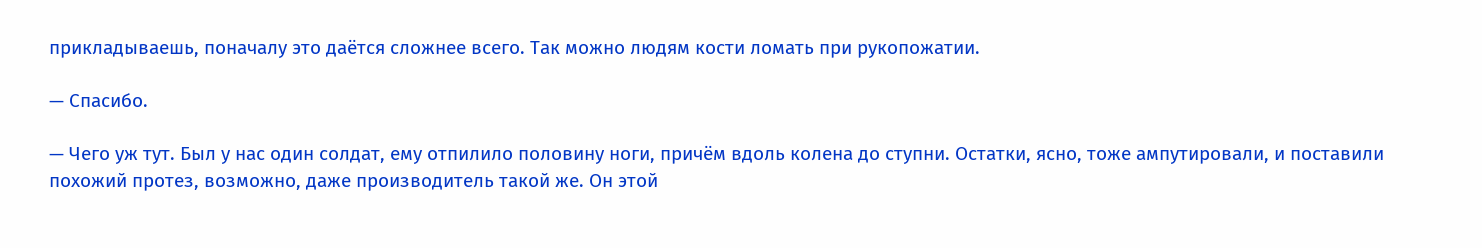прикладываешь, поначалу это даётся сложнее всего. Так можно людям кости ломать при рукопожатии.

— Спасибо.

— Чего уж тут. Был у нас один солдат, ему отпилило половину ноги, причём вдоль колена до ступни. Остатки, ясно, тоже ампутировали, и поставили похожий протез, возможно, даже производитель такой же. Он этой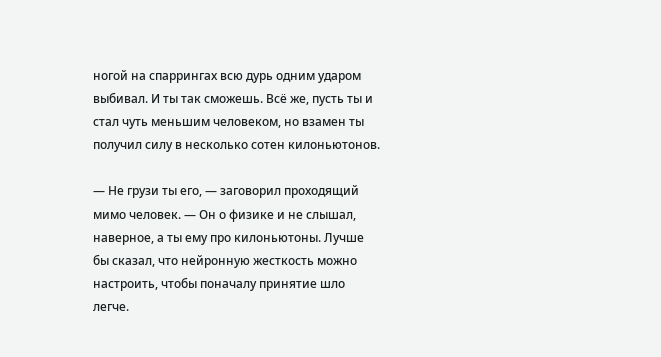ногой на спаррингах всю дурь одним ударом выбивал. И ты так сможешь. Всё же, пусть ты и стал чуть меньшим человеком, но взамен ты получил силу в несколько сотен килоньютонов.

— Не грузи ты его, — заговорил проходящий мимо человек. — Он о физике и не слышал, наверное, а ты ему про килоньютоны. Лучше бы сказал, что нейронную жесткость можно настроить, чтобы поначалу принятие шло легче.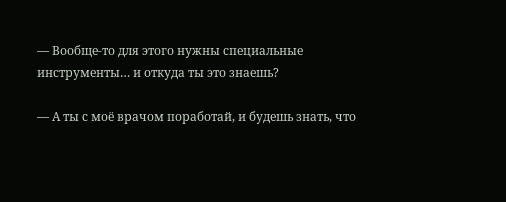— Вообще-то для этого нужны специальные инструменты… и откуда ты это знаешь?

— А ты с моё врачом поработай, и будешь знать, что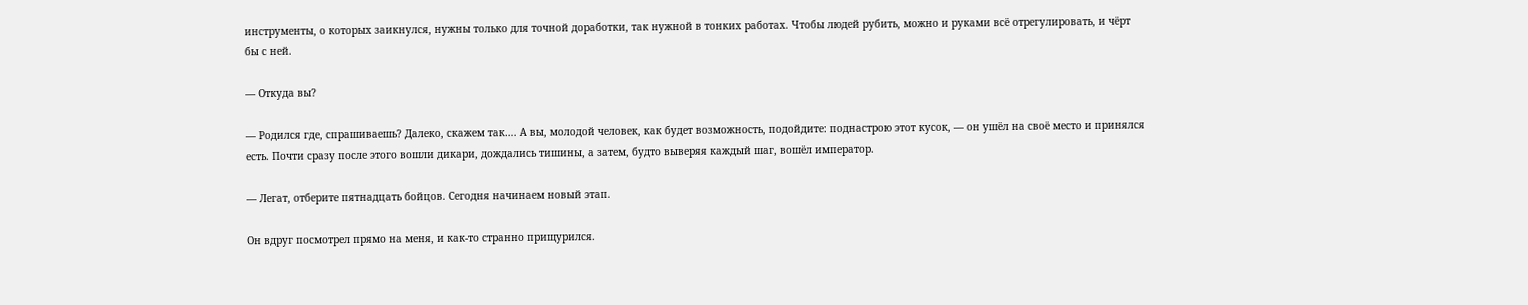инструменты, о которых заикнулся, нужны только для точной доработки, так нужной в тонких работах. Чтобы людей рубить, можно и руками всё отрегулировать, и чёрт бы с ней.

— Откуда вы?

— Родился где, спрашиваешь? Далеко, скажем так…. А вы, молодой человек, как будет возможность, подойдите: поднастрою этот кусок, — он ушёл на своё место и принялся есть. Почти сразу после этого вошли дикари, дождались тишины, а затем, будто выверяя каждый шаг, вошёл император.

— Легат, отберите пятнадцать бойцов. Сегодня начинаем новый этап.

Он вдруг посмотрел прямо на меня, и как-то странно прищурился.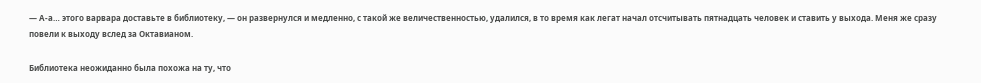— А-а… этого варвара доставьте в библиотеку, — он развернулся и медленно, с такой же величественностью, удалился, в то время как легат начал отсчитывать пятнадцать человек и ставить у выхода. Меня же сразу повели к выходу вслед за Октавианом.

Библиотека неожиданно была похожа на ту, что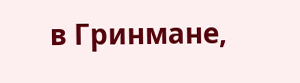в Гринмане,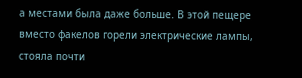а местами была даже больше. В этой пещере вместо факелов горели электрические лампы, стояла почти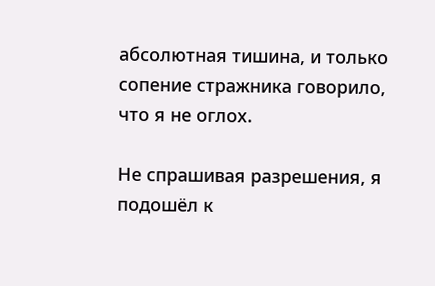абсолютная тишина, и только сопение стражника говорило, что я не оглох.

Не спрашивая разрешения, я подошёл к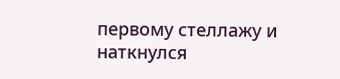первому стеллажу и наткнулся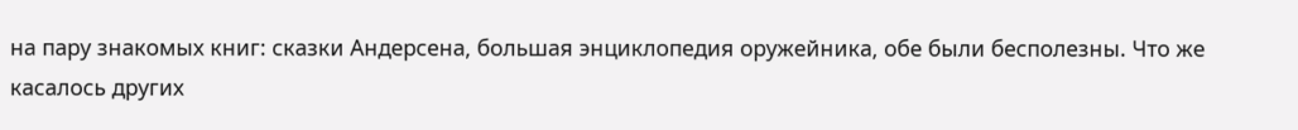на пару знакомых книг: сказки Андерсена, большая энциклопедия оружейника, обе были бесполезны. Что же касалось других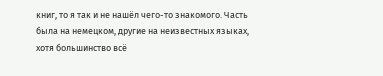книг, то я так и не нашёл чего-то знакомого. Часть была на немецком, другие на неизвестных языках, хотя большинство всё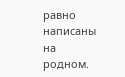равно написаны на родном.